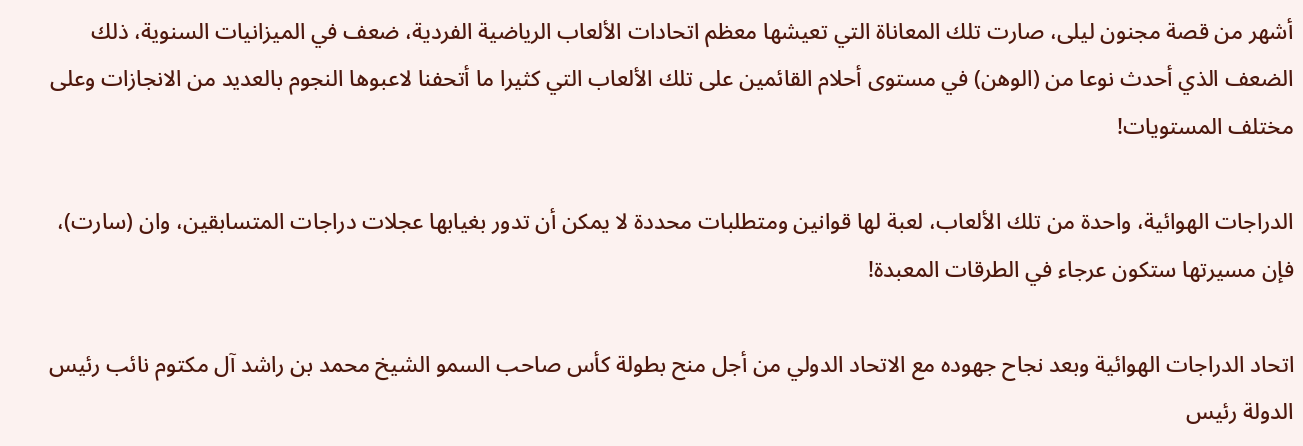أشهر من قصة مجنون ليلى، صارت تلك المعاناة التي تعيشها معظم اتحادات الألعاب الرياضية الفردية، ضعف في الميزانيات السنوية، ذلك الضعف الذي أحدث نوعا من (الوهن) في مستوى أحلام القائمين على تلك الألعاب التي كثيرا ما أتحفنا لاعبوها النجوم بالعديد من الانجازات وعلى مختلف المستويات!

الدراجات الهوائية، واحدة من تلك الألعاب، لعبة لها قوانين ومتطلبات محددة لا يمكن أن تدور بغيابها عجلات دراجات المتسابقين، وان (سارت)، فإن مسيرتها ستكون عرجاء في الطرقات المعبدة!

اتحاد الدراجات الهوائية وبعد نجاح جهوده مع الاتحاد الدولي من أجل منح بطولة كأس صاحب السمو الشيخ محمد بن راشد آل مكتوم نائب رئيس الدولة رئيس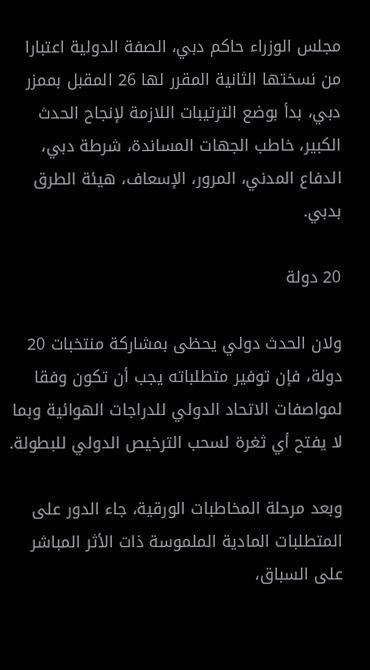مجلس الوزراء حاكم دبي، الصفة الدولية اعتبارا من نسختها الثانية المقرر لها 26 المقبل بممزر دبي، بدأ بوضع الترتيبات اللازمة لإنجاح الحدث الكبير، خاطب الجهات المساندة، شرطة دبي، الدفاع المدني، المرور، الإسعاف، هيئة الطرق بدبي.

20 دولة

ولان الحدث دولي يحظى بمشاركة منتخبات 20 دولة، فإن توفير متطلباته يجب أن تكون وفقا لمواصفات الاتحاد الدولي للدراجات الهوائية وبما لا يفتح أي ثغرة لسحب الترخيص الدولي للبطولة.

وبعد مرحلة المخاطبات الورقية، جاء الدور على المتطلبات المادية الملموسة ذات الأثر المباشر على السباق،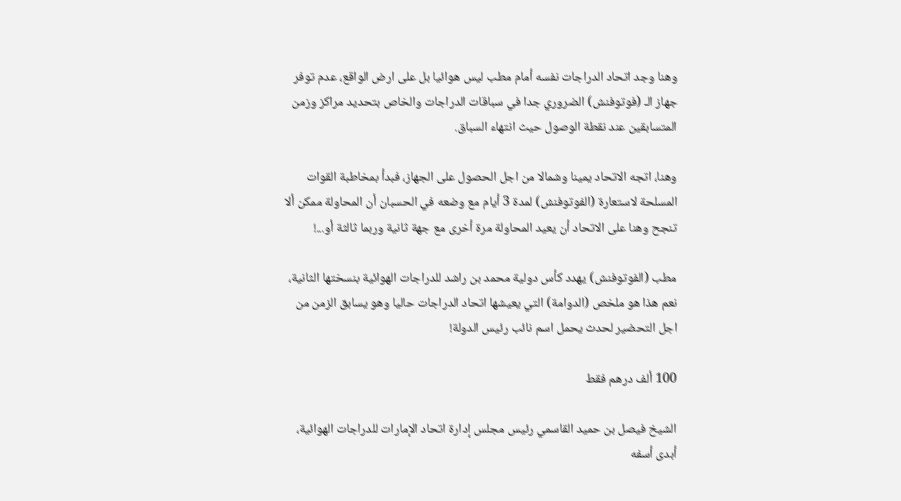وهنا وجد اتحاد الدراجات نفسه أمام مطب ليس هوائيا بل على ارض الواقع، عدم توفر جهاز الـ (فوتوفنش) الضروري جدا في سباقات الدراجات والخاص بتحديد مراكز وزمن المتسابقين عند نقطة الوصول حيث انتهاء السباق.

وهنا، اتجه الاتحاد يمينا وشمالا من اجل الحصول على الجهاز، فبدأ بمخاطبة القوات المسلحة لاستعارة (الفوتوفنش) لمدة 3 أيام مع وضعه في الحسبان أن المحاولة ممكن ألا تنجح وهنا على الاتحاد أن يعيد المحاولة مرة أخرى مع جهة ثانية وربما ثالثة أو...!

مطب (الفوتوفنش) يهدد كأس دولية محمد بن راشد للدراجات الهوائية بنسختها الثانية، نعم هذا هو ملخص (الدوامة) التي يعيشها اتحاد الدراجات حاليا وهو يسابق الزمن من اجل التحضير لحدث يحمل اسم نائب رئيس الدولة!

100 ألف درهم فقط

الشيخ فيصل بن حميد القاسمي رئيس مجلس إدارة اتحاد الإمارات للدراجات الهوائية، أبدى أسفه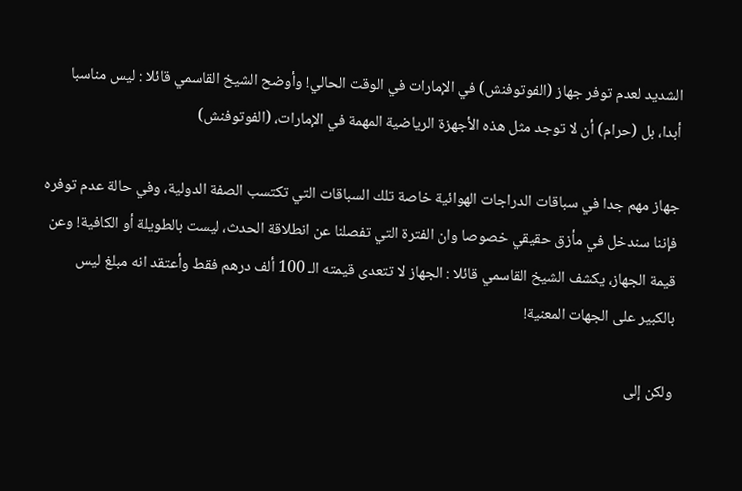الشديد لعدم توفر جهاز (الفوتوفنش) في الإمارات في الوقت الحالي! وأوضح الشيخ القاسمي قائلا : ليس مناسبا أبدا، بل (حرام) أن لا توجد مثل هذه الأجهزة الرياضية المهمة في الإمارات، (الفوتوفنش)

جهاز مهم جدا في سباقات الدراجات الهوائية خاصة تلك السباقات التي تكتسب الصفة الدولية، وفي حالة عدم توفره فإننا سندخل في مأزق حقيقي خصوصا وان الفترة التي تفصلنا عن انطلاقة الحدث، ليست بالطويلة أو الكافية! وعن قيمة الجهاز، يكشف الشيخ القاسمي قائلا : الجهاز لا تتعدى قيمته الـ 100 ألف درهم فقط وأعتقد انه مبلغ ليس بالكبير على الجهات المعنية!

ولكن إلى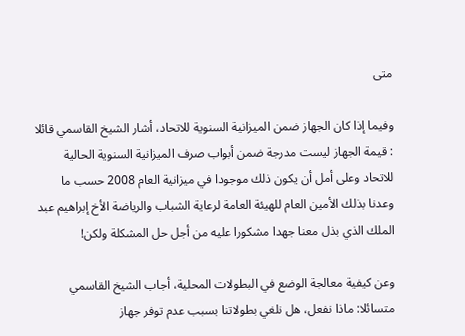متى

وفيما إذا كان الجهاز ضمن الميزانية السنوية للاتحاد، أشار الشيخ القاسمي قائلا : قيمة الجهاز ليست مدرجة ضمن أبواب صرف الميزانية السنوية الحالية للاتحاد وعلى أمل أن يكون ذلك موجودا في ميزانية العام 2008 حسب ما وعدنا بذلك الأمين العام للهيئة العامة لرعاية الشباب والرياضة الأخ إبراهيم عبد الملك الذي بذل معنا جهدا مشكورا عليه من أجل حل المشكلة ولكن!

وعن كيفية معالجة الوضع في البطولات المحلية، أجاب الشيخ القاسمي متسائلا: ماذا نفعل، هل نلغي بطولاتنا بسبب عدم توفر جهاز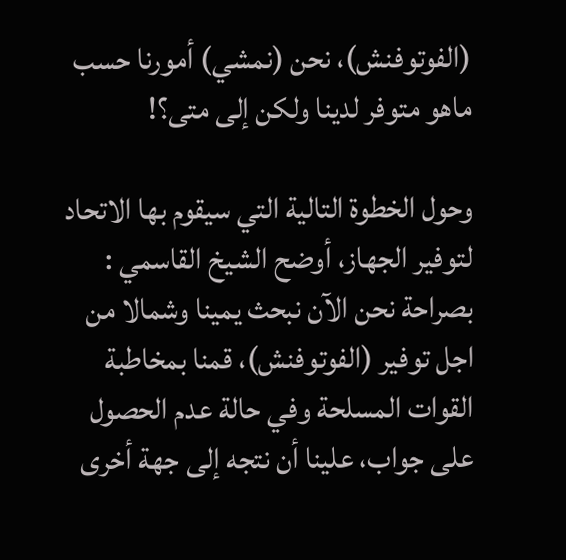(الفوتوفنش)، نحن (نمشي) أمورنا حسب ماهو متوفر لدينا ولكن إلى متى؟!

وحول الخطوة التالية التي سيقوم بها الاتحاد لتوفير الجهاز، أوضح الشيخ القاسمي : بصراحة نحن الآن نبحث يمينا وشمالا من اجل توفير (الفوتوفنش)، قمنا بمخاطبة القوات المسلحة وفي حالة عدم الحصول على جواب، علينا أن نتجه إلى جهة أخرى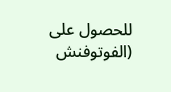للحصول على (الفوتوفنش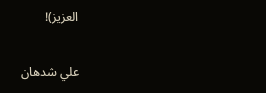العزيز)!

علي شدهان